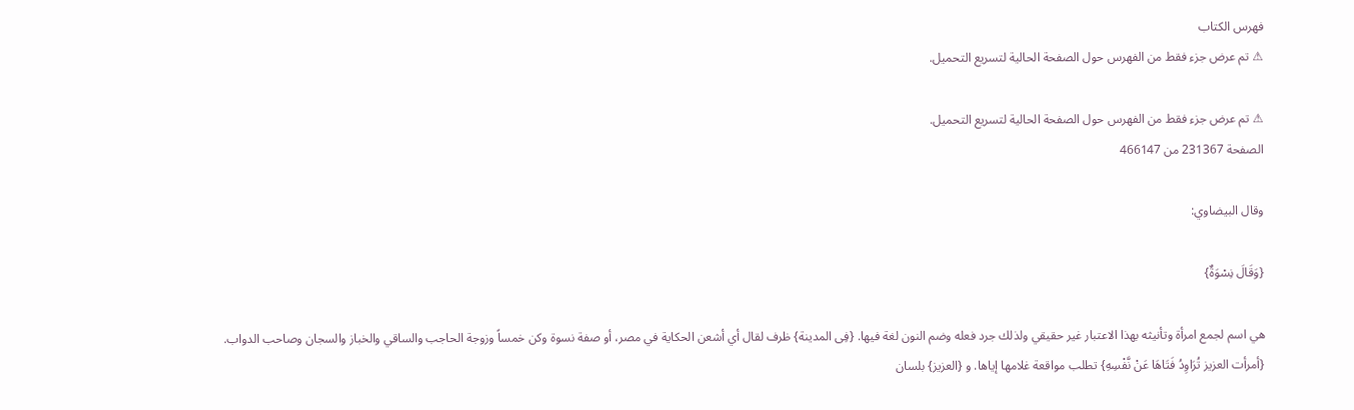فهرس الكتاب
⚠ تم عرض جزء فقط من الفهرس حول الصفحة الحالية لتسريع التحميل.

⚠ تم عرض جزء فقط من الفهرس حول الصفحة الحالية لتسريع التحميل.
الصفحة 231367 من 466147

وقال البيضاوي:

{وَقَالَ نِسْوَةٌ}

هي اسم لجمع امرأة وتأنيثه بهذا الاعتبار غير حقيقي ولذلك جرد فعله وضم النون لغة فيها. {فِى المدينة} ظرف لقال أي أشعن الحكاية في مصر، أو صفة نسوة وكن خمساً وزوجة الحاجب والساقي والخباز والسجان وصاحب الدواب. {أمرأت العزيز تُرَاوِدُ فَتَاهَا عَنْ نَّفْسِهِ} تطلب مواقعة غلامها إياها. و {العزيز} بلسان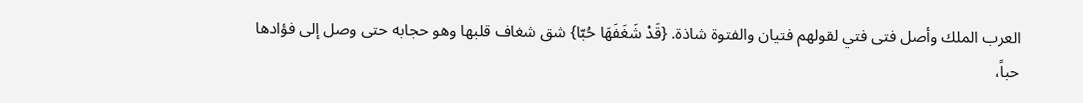العرب الملك وأصل فتى فتي لقولهم فتيان والفتوة شاذة. {قَدْ شَغَفَهَا حُبّا} شق شغاف قلبها وهو حجابه حتى وصل إلى فؤادها حباً،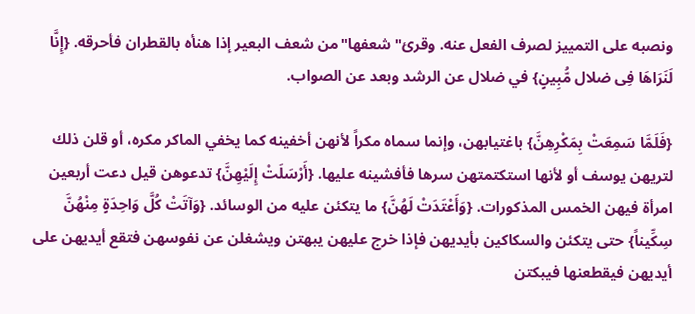ونصبه على التمييز لصرف الفعل عنه. وقرئ"شعفها"من شعف البعير إذا هنأه بالقطران فأحرقه. {إِنَّا لَنَرَاهَا فِى ضلال مُّبِينٍ} في ضلال عن الرشد وبعد عن الصواب.

{فَلَمَّا سَمِعَتْ بِمَكْرِهِنَّ} باغتيابهن، وإنما سماه مكراً لأنهن أخفينه كما يخفي الماكر مكره، أو قلن ذلك لتريهن يوسف أو لأنها استكتمتهن سرها فأفشينه عليها. {أَرْسَلَتْ إِلَيْهِنَّ} تدعوهن قيل دعت أربعين امرأة فيهن الخمس المذكورات. {وَأَعْتَدَتْ لَهُنَّ} ما يتكئن عليه من الوسائد. {وَآتَتْ كُلَّ وَاحِدَةٍ مِنْهُنَّ سِكِّيناً} حتى يتكئن والسكاكين بأيديهن فإذا خرج عليهن يبهتن ويشغلن عن نفوسهن فتقع أيديهن على أيديهن فيقطعنها فيبكتن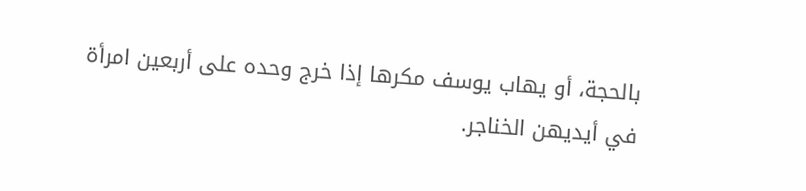بالحجة، أو يهاب يوسف مكرها إذا خرج وحده على أربعين امرأة في أيديهن الخناجر.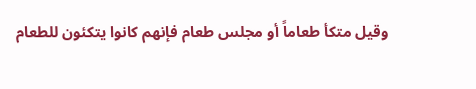وقيل متكأ طعاماً أو مجلس طعام فإنهم كانوا يتكئون للطعام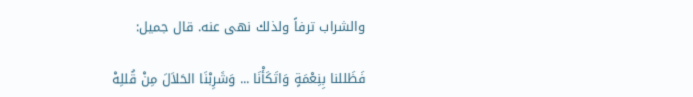والشراب ترفاً ولذلك نهى عنه. قال جميل:

فَظَللنا بِنِعْمَةٍ وَاتَكَأْنَا ... وَشَرِبْنَا الحَلاَلَ مِنْ قُللِهْ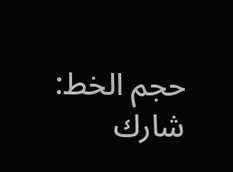حجم الخط:
شارك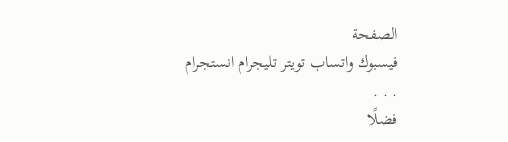الصفحة
فيسبوك واتساب تويتر تليجرام انستجرام
. . .
فضلًا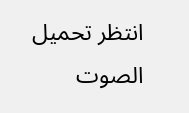انتظر تحميل الصوت